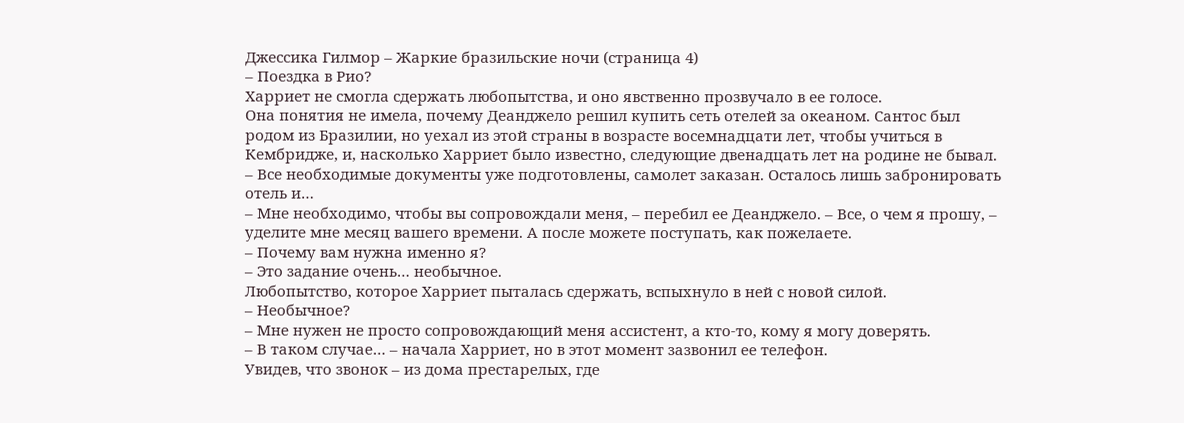Джессика Гилмор – Жаркие бразильские ночи (страница 4)
– Поездка в Рио?
Харриет не смогла сдержать любопытства, и оно явственно прозвучало в ее голосе.
Она понятия не имела, почему Деанджело решил купить сеть отелей за океаном. Сантос был родом из Бразилии, но уехал из этой страны в возрасте восемнадцати лет, чтобы учиться в Кембридже, и, насколько Харриет было известно, следующие двенадцать лет на родине не бывал.
– Все необходимые документы уже подготовлены, самолет заказан. Осталось лишь забронировать отель и…
– Мне необходимо, чтобы вы сопровождали меня, – перебил ее Деанджело. – Все, о чем я прошу, – уделите мне месяц вашего времени. А после можете поступать, как пожелаете.
– Почему вам нужна именно я?
– Это задание очень… необычное.
Любопытство, которое Харриет пыталась сдержать, вспыхнуло в ней с новой силой.
– Необычное?
– Мне нужен не просто сопровождающий меня ассистент, а кто-то, кому я могу доверять.
– В таком случае… – начала Харриет, но в этот момент зазвонил ее телефон.
Увидев, что звонок – из дома престарелых, где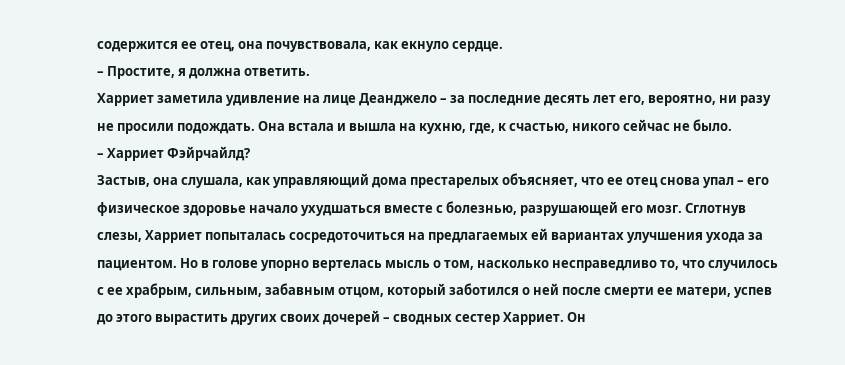содержится ее отец, она почувствовала, как екнуло сердце.
– Простите, я должна ответить.
Харриет заметила удивление на лице Деанджело – за последние десять лет его, вероятно, ни разу не просили подождать. Она встала и вышла на кухню, где, к счастью, никого сейчас не было.
– Харриет Фэйрчайлд?
Застыв, она слушала, как управляющий дома престарелых объясняет, что ее отец снова упал – его физическое здоровье начало ухудшаться вместе с болезнью, разрушающей его мозг. Сглотнув слезы, Харриет попыталась сосредоточиться на предлагаемых ей вариантах улучшения ухода за пациентом. Но в голове упорно вертелась мысль о том, насколько несправедливо то, что случилось с ее храбрым, сильным, забавным отцом, который заботился о ней после смерти ее матери, успев до этого вырастить других своих дочерей – сводных сестер Харриет. Он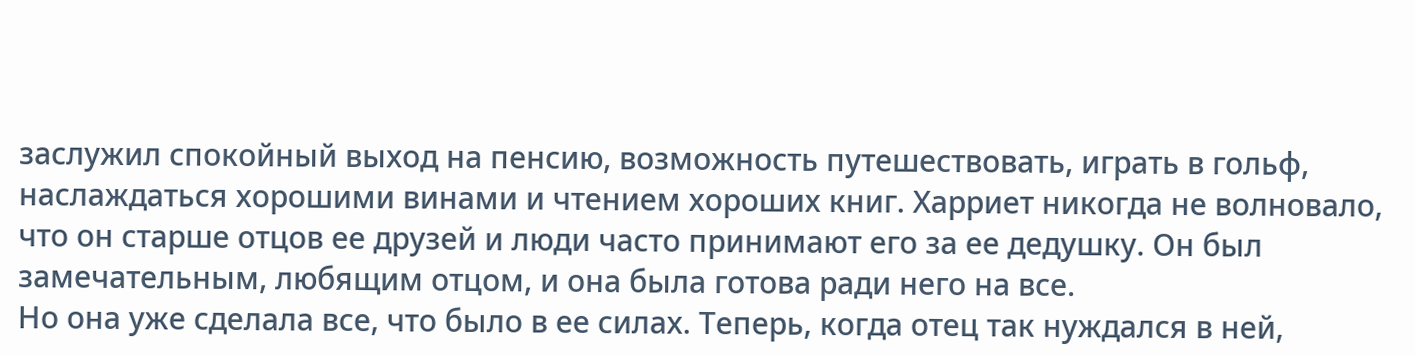заслужил спокойный выход на пенсию, возможность путешествовать, играть в гольф, наслаждаться хорошими винами и чтением хороших книг. Харриет никогда не волновало, что он старше отцов ее друзей и люди часто принимают его за ее дедушку. Он был замечательным, любящим отцом, и она была готова ради него на все.
Но она уже сделала все, что было в ее силах. Теперь, когда отец так нуждался в ней,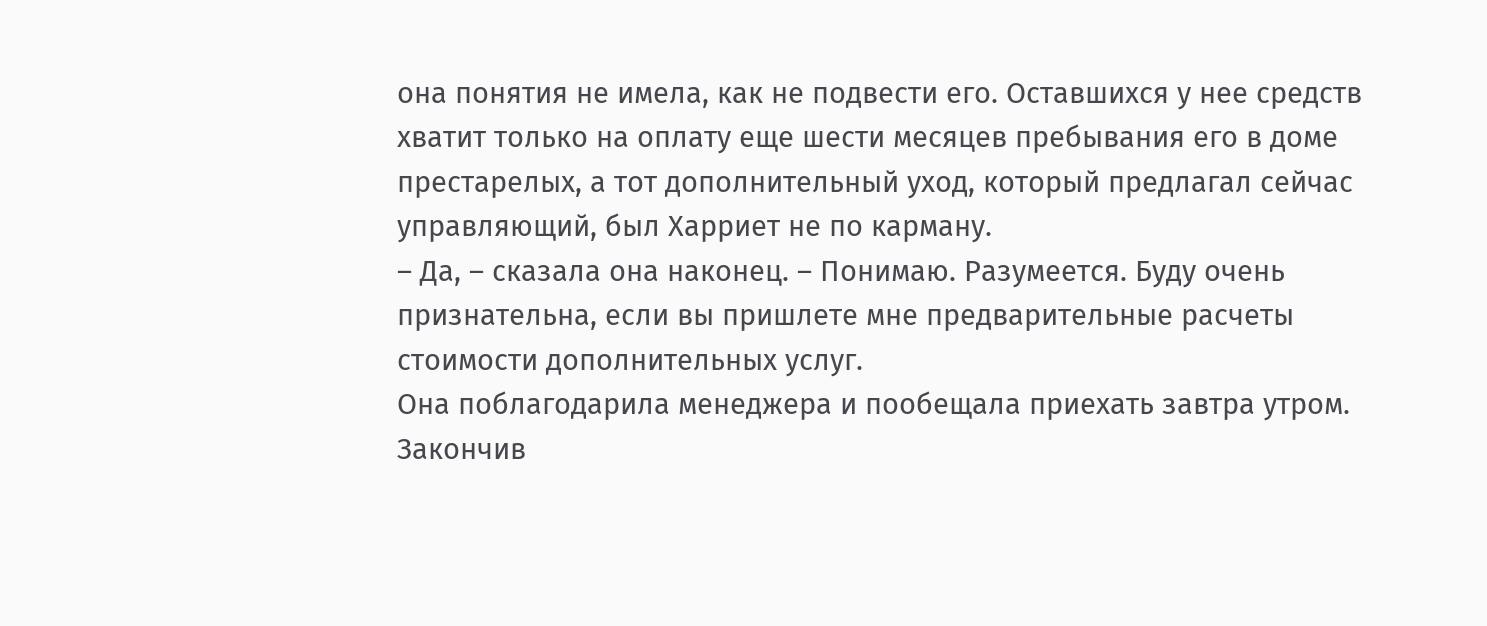она понятия не имела, как не подвести его. Оставшихся у нее средств хватит только на оплату еще шести месяцев пребывания его в доме престарелых, а тот дополнительный уход, который предлагал сейчас управляющий, был Харриет не по карману.
– Да, – сказала она наконец. – Понимаю. Разумеется. Буду очень признательна, если вы пришлете мне предварительные расчеты стоимости дополнительных услуг.
Она поблагодарила менеджера и пообещала приехать завтра утром. Закончив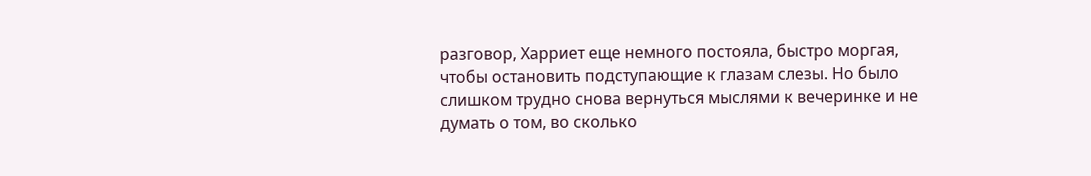разговор, Харриет еще немного постояла, быстро моргая, чтобы остановить подступающие к глазам слезы. Но было слишком трудно снова вернуться мыслями к вечеринке и не думать о том, во сколько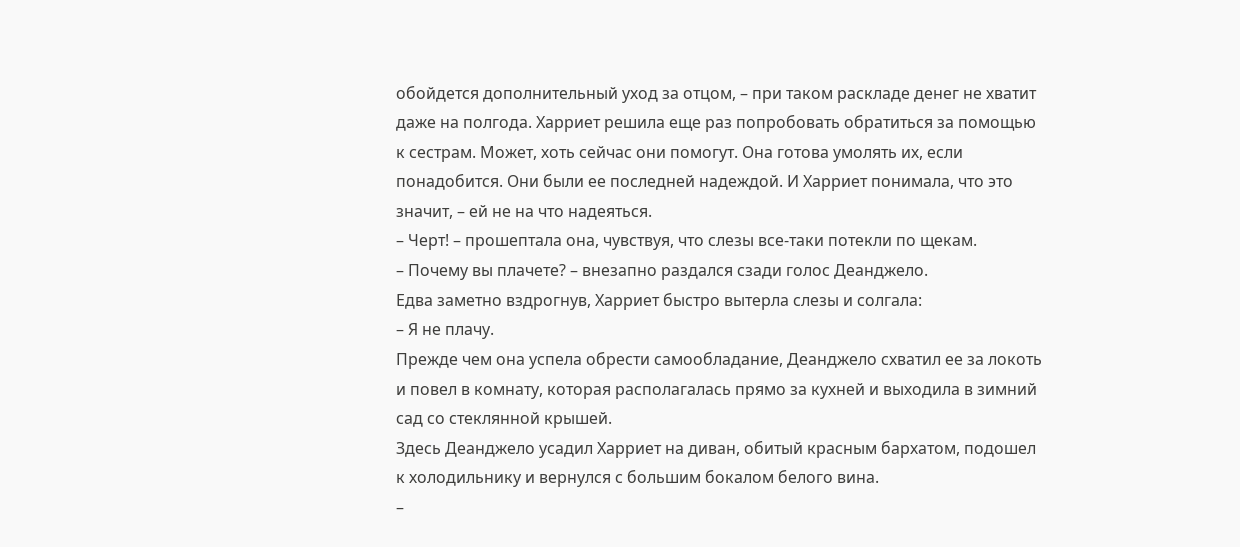обойдется дополнительный уход за отцом, – при таком раскладе денег не хватит даже на полгода. Харриет решила еще раз попробовать обратиться за помощью к сестрам. Может, хоть сейчас они помогут. Она готова умолять их, если понадобится. Они были ее последней надеждой. И Харриет понимала, что это значит, – ей не на что надеяться.
– Черт! – прошептала она, чувствуя, что слезы все-таки потекли по щекам.
– Почему вы плачете? – внезапно раздался сзади голос Деанджело.
Едва заметно вздрогнув, Харриет быстро вытерла слезы и солгала:
– Я не плачу.
Прежде чем она успела обрести самообладание, Деанджело схватил ее за локоть и повел в комнату, которая располагалась прямо за кухней и выходила в зимний сад со стеклянной крышей.
Здесь Деанджело усадил Харриет на диван, обитый красным бархатом, подошел к холодильнику и вернулся с большим бокалом белого вина.
–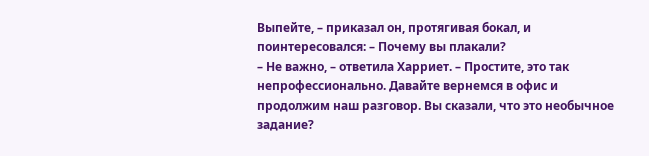Выпейте, – приказал он, протягивая бокал, и поинтересовался: – Почему вы плакали?
– Не важно, – ответила Харриет. – Простите, это так непрофессионально. Давайте вернемся в офис и продолжим наш разговор. Вы сказали, что это необычное задание?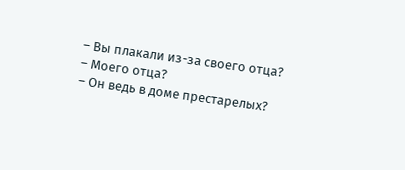– Вы плакали из-за своего отца?
– Моего отца?
– Он ведь в доме престарелых?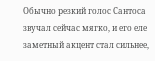Обычно резкий голос Сантоса звучал сейчас мягко, и его еле заметный акцент стал сильнее,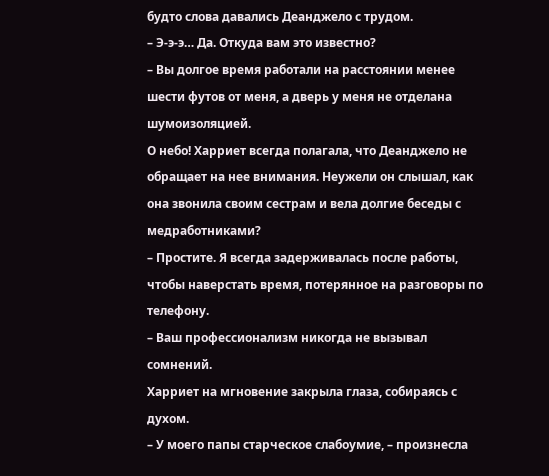будто слова давались Деанджело с трудом.
– Э-э-э… Да. Откуда вам это известно?
– Вы долгое время работали на расстоянии менее шести футов от меня, а дверь у меня не отделана шумоизоляцией.
О небо! Харриет всегда полагала, что Деанджело не обращает на нее внимания. Неужели он слышал, как она звонила своим сестрам и вела долгие беседы с медработниками?
– Простите. Я всегда задерживалась после работы, чтобы наверстать время, потерянное на разговоры по телефону.
– Ваш профессионализм никогда не вызывал сомнений.
Харриет на мгновение закрыла глаза, собираясь с духом.
– У моего папы старческое слабоумие, – произнесла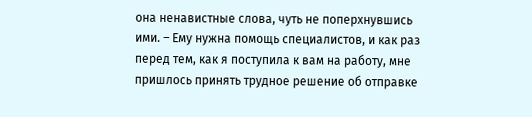она ненавистные слова, чуть не поперхнувшись ими. – Ему нужна помощь специалистов, и как раз перед тем, как я поступила к вам на работу, мне пришлось принять трудное решение об отправке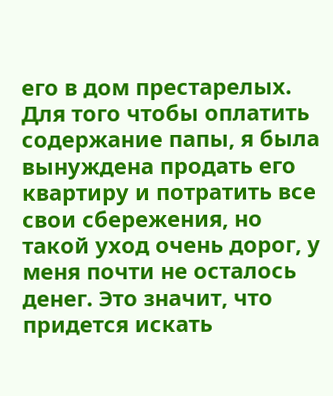его в дом престарелых. Для того чтобы оплатить содержание папы, я была вынуждена продать его квартиру и потратить все свои сбережения, но такой уход очень дорог, у меня почти не осталось денег. Это значит, что придется искать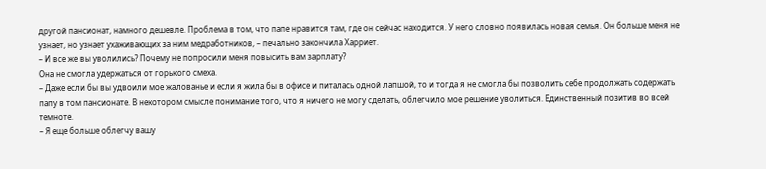другой пансионат, намного дешевле. Проблема в том, что папе нравится там, где он сейчас находится. У него словно появилась новая семья. Он больше меня не узнает, но узнает ухаживающих за ним медработников, – печально закончила Харриет.
– И все же вы уволились? Почему не попросили меня повысить вам зарплату?
Она не смогла удержаться от горького смеха.
– Даже если бы вы удвоили мое жалованье и если я жила бы в офисе и питалась одной лапшой, то и тогда я не смогла бы позволить себе продолжать содержать папу в том пансионате. В некотором смысле понимание того, что я ничего не могу сделать, облегчило мое решение уволиться. Единственный позитив во всей темноте.
– Я еще больше облегчу вашу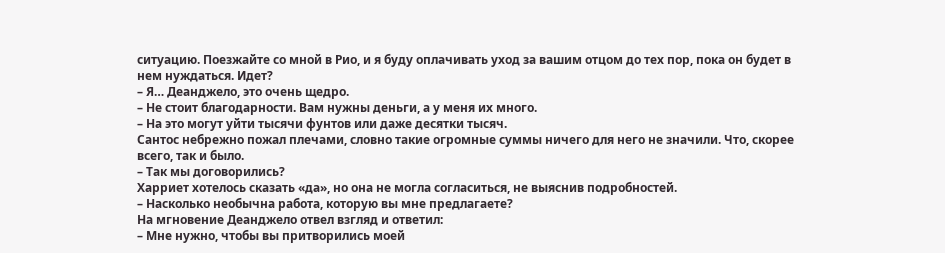ситуацию. Поезжайте со мной в Рио, и я буду оплачивать уход за вашим отцом до тех пор, пока он будет в нем нуждаться. Идет?
– Я… Деанджело, это очень щедро.
– Не стоит благодарности. Вам нужны деньги, а у меня их много.
– На это могут уйти тысячи фунтов или даже десятки тысяч.
Сантос небрежно пожал плечами, словно такие огромные суммы ничего для него не значили. Что, скорее всего, так и было.
– Так мы договорились?
Харриет хотелось сказать «да», но она не могла согласиться, не выяснив подробностей.
– Насколько необычна работа, которую вы мне предлагаете?
На мгновение Деанджело отвел взгляд и ответил:
– Мне нужно, чтобы вы притворились моей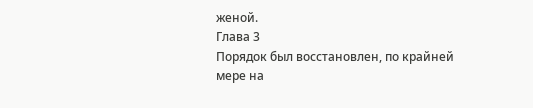женой.
Глава 3
Порядок был восстановлен, по крайней мере на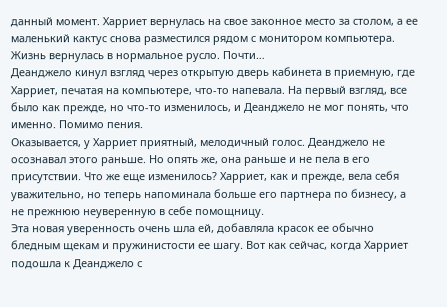данный момент. Харриет вернулась на свое законное место за столом, а ее маленький кактус снова разместился рядом с монитором компьютера. Жизнь вернулась в нормальное русло. Почти…
Деанджело кинул взгляд через открытую дверь кабинета в приемную, где Харриет, печатая на компьютере, что-то напевала. На первый взгляд, все было как прежде, но что-то изменилось, и Деанджело не мог понять, что именно. Помимо пения.
Оказывается, у Харриет приятный, мелодичный голос. Деанджело не осознавал этого раньше. Но опять же, она раньше и не пела в его присутствии. Что же еще изменилось? Харриет, как и прежде, вела себя уважительно, но теперь напоминала больше его партнера по бизнесу, а не прежнюю неуверенную в себе помощницу.
Эта новая уверенность очень шла ей, добавляла красок ее обычно бледным щекам и пружинистости ее шагу. Вот как сейчас, когда Харриет подошла к Деанджело с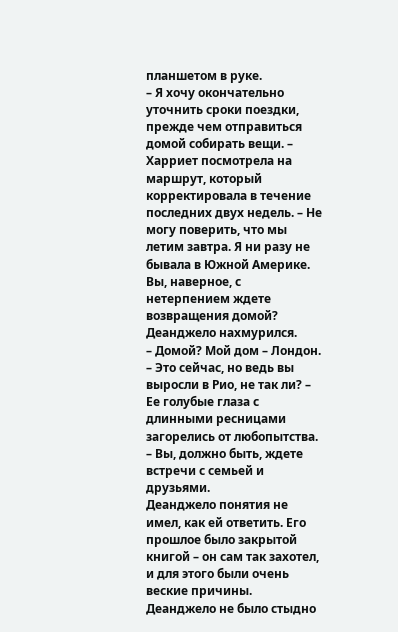планшетом в руке.
– Я хочу окончательно уточнить сроки поездки, прежде чем отправиться домой собирать вещи. – Харриет посмотрела на маршрут, который корректировала в течение последних двух недель. – Не могу поверить, что мы летим завтра. Я ни разу не бывала в Южной Америке. Вы, наверное, с нетерпением ждете возвращения домой?
Деанджело нахмурился.
– Домой? Мой дом – Лондон.
– Это сейчас, но ведь вы выросли в Рио, не так ли? – Ее голубые глаза с длинными ресницами загорелись от любопытства. – Вы, должно быть, ждете встречи с семьей и друзьями.
Деанджело понятия не имел, как ей ответить. Его прошлое было закрытой книгой – он сам так захотел, и для этого были очень веские причины.
Деанджело не было стыдно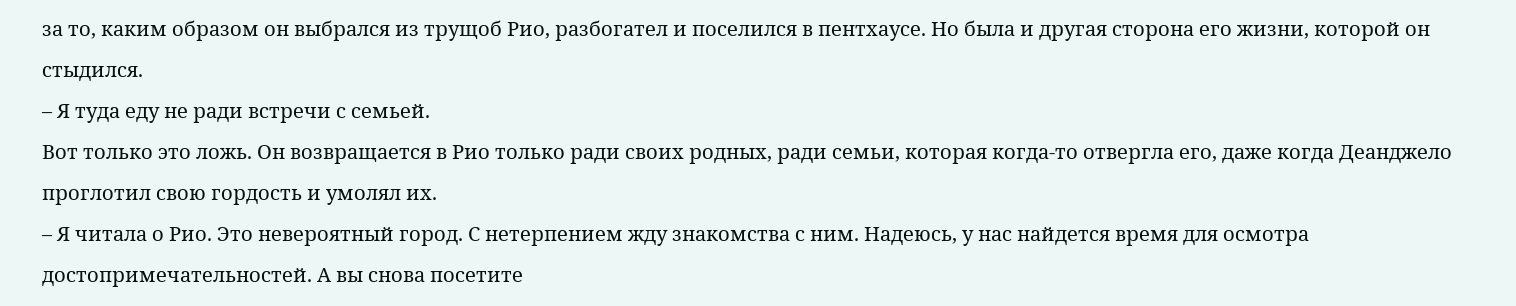за то, каким образом он выбрался из трущоб Рио, разбогател и поселился в пентхаусе. Но была и другая сторона его жизни, которой он стыдился.
– Я туда еду не ради встречи с семьей.
Вот только это ложь. Он возвращается в Рио только ради своих родных, ради семьи, которая когда-то отвергла его, даже когда Деанджело проглотил свою гордость и умолял их.
– Я читала о Рио. Это невероятный город. С нетерпением жду знакомства с ним. Надеюсь, у нас найдется время для осмотра достопримечательностей. А вы снова посетите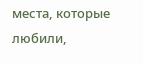места, которые любили,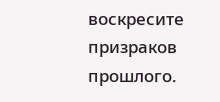воскресите призраков прошлого.